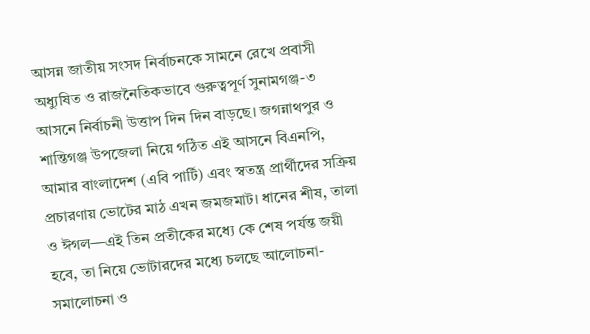আসন্ন জাতীয় সংসদ নির্বাচনকে সামনে রেখে প্রবাসী অধ্যুষিত ও রাজনৈতিকভাবে গুরুত্বপূর্ণ সুনামগঞ্জ-৩ আসনে নির্বাচনী উত্তাপ দিন দিন বাড়ছে। জগন্নাথপুর ও শান্তিগঞ্জ উপজেলা নিয়ে গঠিত এই আসনে বিএনপি, আমার বাংলাদেশ (এবি পার্টি) এবং স্বতন্ত্র প্রার্থীদের সক্রিয় প্রচারণায় ভোটের মাঠ এখন জমজমাট। ধানের শীষ, তালা ও ঈগল—এই তিন প্রতীকের মধ্যে কে শেষ পর্যন্ত জয়ী হবে, তা নিয়ে ভোটারদের মধ্যে চলছে আলোচনা-সমালোচনা ও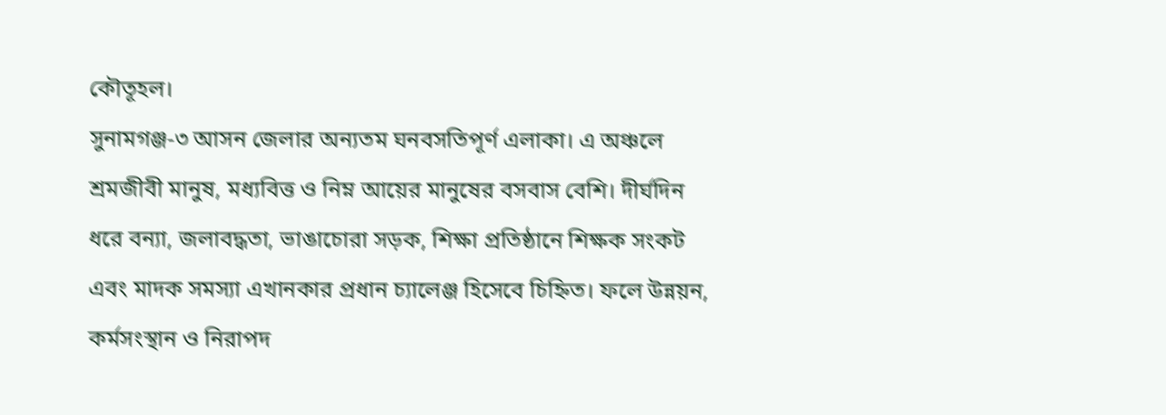কৌতূহল।
সুনামগঞ্জ-৩ আসন জেলার অন্যতম ঘনবসতিপূর্ণ এলাকা। এ অঞ্চলে শ্রমজীবী মানুষ, মধ্যবিত্ত ও নিম্ন আয়ের মানুষের বসবাস বেশি। দীর্ঘদিন ধরে বন্যা, জলাবদ্ধতা, ভাঙাচোরা সড়ক, শিক্ষা প্রতিষ্ঠানে শিক্ষক সংকট এবং মাদক সমস্যা এখানকার প্রধান চ্যালেঞ্জ হিসেবে চিহ্নিত। ফলে উন্নয়ন, কর্মসংস্থান ও নিরাপদ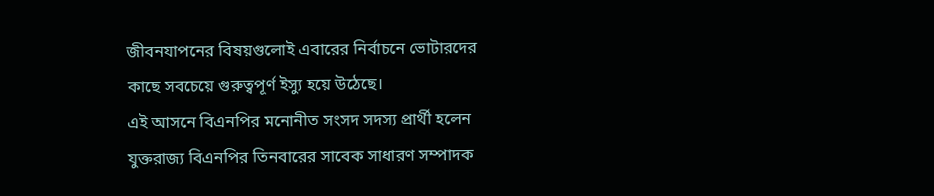জীবনযাপনের বিষয়গুলোই এবারের নির্বাচনে ভোটারদের কাছে সবচেয়ে গুরুত্বপূর্ণ ইস্যু হয়ে উঠেছে।
এই আসনে বিএনপির মনোনীত সংসদ সদস্য প্রার্থী হলেন যুক্তরাজ্য বিএনপির তিনবারের সাবেক সাধারণ সম্পাদক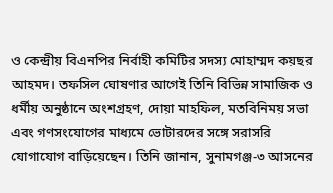ও কেন্দ্রীয় বিএনপির নির্বাহী কমিটির সদস্য মোহাম্মদ কয়ছর আহমদ। তফসিল ঘোষণার আগেই তিনি বিভিন্ন সামাজিক ও ধর্মীয় অনুষ্ঠানে অংশগ্রহণ, দোয়া মাহফিল, মতবিনিময় সভা এবং গণসংযোগের মাধ্যমে ভোটারদের সঙ্গে সরাসরি যোগাযোগ বাড়িয়েছেন। তিনি জানান, সুনামগঞ্জ-৩ আসনের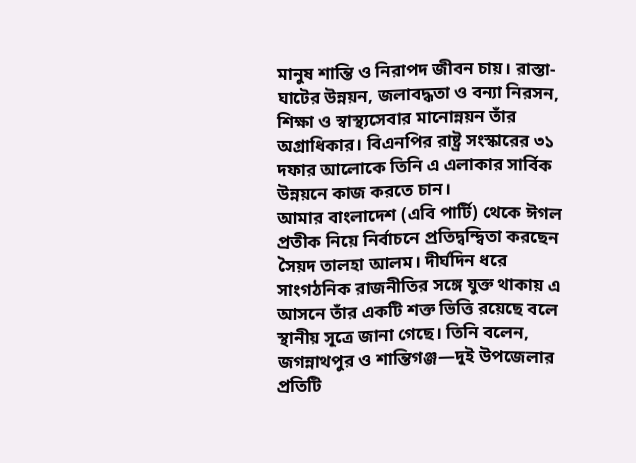মানুষ শান্তি ও নিরাপদ জীবন চায়। রাস্তা-ঘাটের উন্নয়ন, জলাবদ্ধতা ও বন্যা নিরসন, শিক্ষা ও স্বাস্থ্যসেবার মানোন্নয়ন তাঁর অগ্রাধিকার। বিএনপির রাষ্ট্র সংস্কারের ৩১ দফার আলোকে তিনি এ এলাকার সার্বিক উন্নয়নে কাজ করতে চান।
আমার বাংলাদেশ (এবি পার্টি) থেকে ঈগল প্রতীক নিয়ে নির্বাচনে প্রতিদ্বন্দ্বিতা করছেন সৈয়দ তালহা আলম। দীর্ঘদিন ধরে সাংগঠনিক রাজনীতির সঙ্গে যুক্ত থাকায় এ আসনে তাঁর একটি শক্ত ভিত্তি রয়েছে বলে স্থানীয় সূত্রে জানা গেছে। তিনি বলেন, জগন্নাথপুর ও শান্তিগঞ্জ—দুই উপজেলার প্রতিটি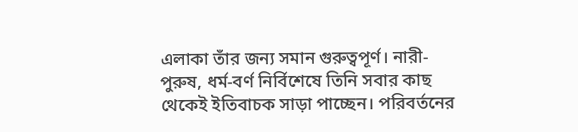এলাকা তাঁর জন্য সমান গুরুত্বপূর্ণ। নারী-পুরুষ, ধর্ম-বর্ণ নির্বিশেষে তিনি সবার কাছ থেকেই ইতিবাচক সাড়া পাচ্ছেন। পরিবর্তনের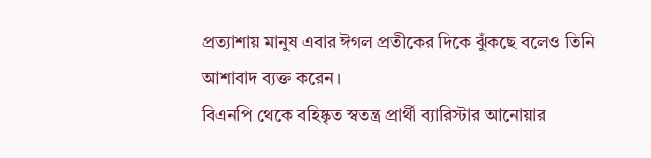প্রত্যাশায় মানুষ এবার ঈগল প্রতীকের দিকে ঝুঁকছে বলেও তিনি আশাবাদ ব্যক্ত করেন।
বিএনপি থেকে বহিষ্কৃত স্বতন্ত্র প্রার্থী ব্যারিস্টার আনোয়ার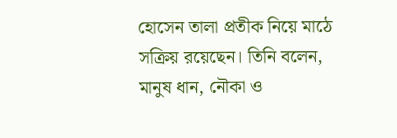হোসেন তালা প্রতীক নিয়ে মাঠে সক্রিয় রয়েছেন। তিনি বলেন, মানুষ ধান, নৌকা ও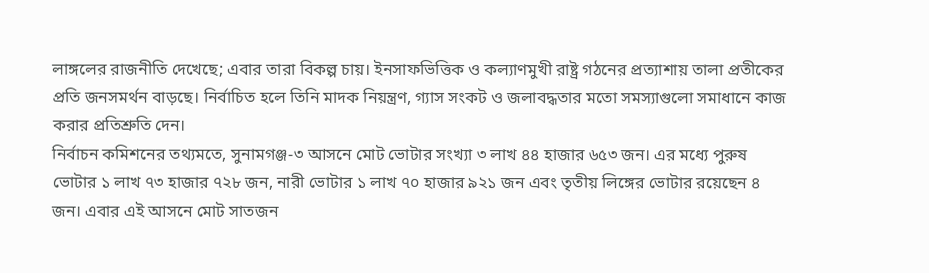লাঙ্গলের রাজনীতি দেখেছে; এবার তারা বিকল্প চায়। ইনসাফভিত্তিক ও কল্যাণমুখী রাষ্ট্র গঠনের প্রত্যাশায় তালা প্রতীকের প্রতি জনসমর্থন বাড়ছে। নির্বাচিত হলে তিনি মাদক নিয়ন্ত্রণ, গ্যাস সংকট ও জলাবদ্ধতার মতো সমস্যাগুলো সমাধানে কাজ করার প্রতিশ্রুতি দেন।
নির্বাচন কমিশনের তথ্যমতে, সুনামগঞ্জ-৩ আসনে মোট ভোটার সংখ্যা ৩ লাখ ৪৪ হাজার ৬৫৩ জন। এর মধ্যে পুরুষ ভোটার ১ লাখ ৭৩ হাজার ৭২৮ জন, নারী ভোটার ১ লাখ ৭০ হাজার ৯২১ জন এবং তৃতীয় লিঙ্গের ভোটার রয়েছেন ৪ জন। এবার এই আসনে মোট সাতজন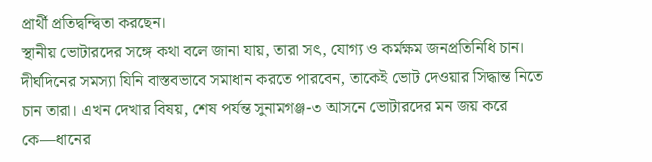প্রার্থী প্রতিদ্বন্দ্বিতা করছেন।
স্থানীয় ভোটারদের সঙ্গে কথা বলে জানা যায়, তারা সৎ, যোগ্য ও কর্মক্ষম জনপ্রতিনিধি চান। দীর্ঘদিনের সমস্যা যিনি বাস্তবভাবে সমাধান করতে পারবেন, তাকেই ভোট দেওয়ার সিদ্ধান্ত নিতে চান তারা। এখন দেখার বিষয়, শেষ পর্যন্ত সুনামগঞ্জ-৩ আসনে ভোটারদের মন জয় করে কে—ধানের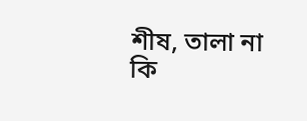শীষ, তালা না কি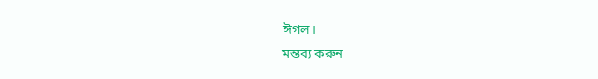ঈগল।
মন্তব্য করুন